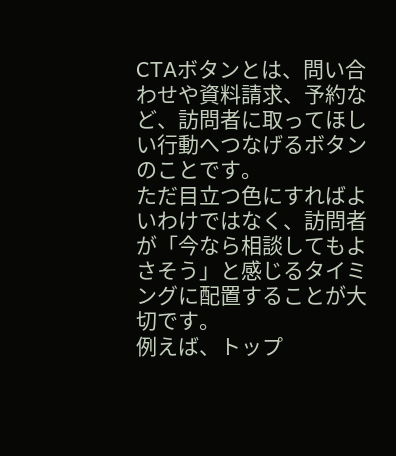CTAボタンとは、問い合わせや資料請求、予約など、訪問者に取ってほしい行動へつなげるボタンのことです。
ただ目立つ色にすればよいわけではなく、訪問者が「今なら相談してもよさそう」と感じるタイミングに配置することが大切です。
例えば、トップ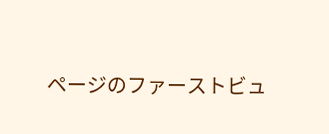ページのファーストビュ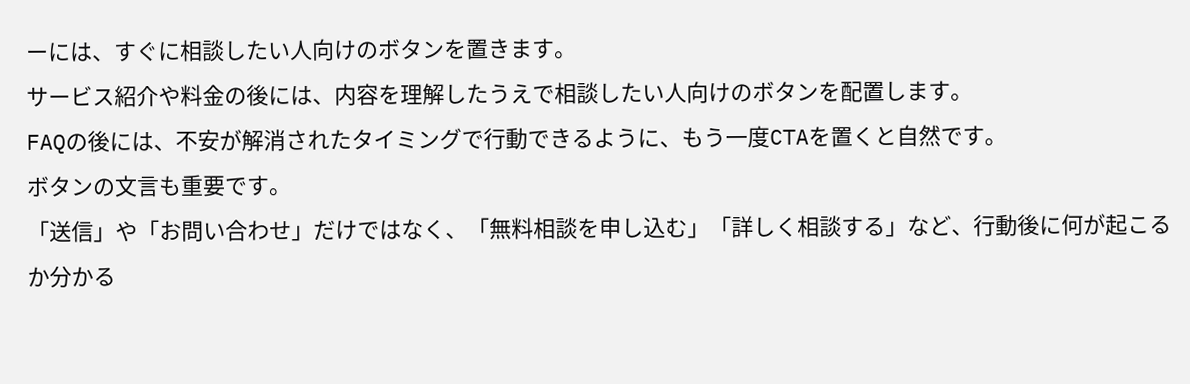ーには、すぐに相談したい人向けのボタンを置きます。
サービス紹介や料金の後には、内容を理解したうえで相談したい人向けのボタンを配置します。
FAQの後には、不安が解消されたタイミングで行動できるように、もう一度CTAを置くと自然です。
ボタンの文言も重要です。
「送信」や「お問い合わせ」だけではなく、「無料相談を申し込む」「詳しく相談する」など、行動後に何が起こるか分かる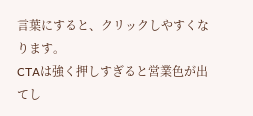言葉にすると、クリックしやすくなります。
CTAは強く押しすぎると営業色が出てし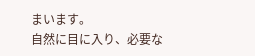まいます。
自然に目に入り、必要な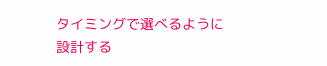タイミングで選べるように設計する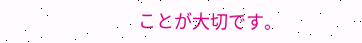ことが大切です。